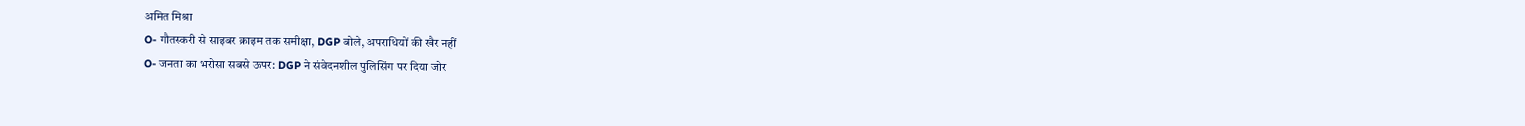अमित मिश्रा
O- गौतस्करी से साइबर क्राइम तक समीक्षा, DGP बोले, अपराधियों की खैर नहीं
O- जनता का भरोसा सबसे ऊपर: DGP ने संवेदनशील पुलिसिंग पर दिया जोर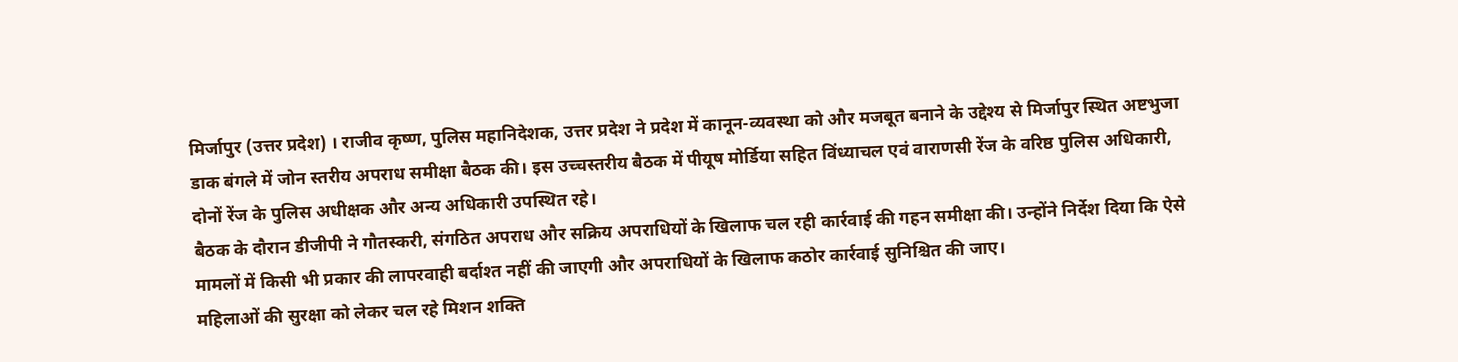मिर्जापुर (उत्तर प्रदेश) । राजीव कृष्ण, पुलिस महानिदेशक, उत्तर प्रदेश ने प्रदेश में कानून-व्यवस्था को और मजबूत बनाने के उद्देश्य से मिर्जापुर स्थित अष्टभुजा डाक बंगले में जोन स्तरीय अपराध समीक्षा बैठक की। इस उच्चस्तरीय बैठक में पीयूष मोर्डिया सहित विंध्याचल एवं वाराणसी रेंज के वरिष्ठ पुलिस अधिकारी, दोनों रेंज के पुलिस अधीक्षक और अन्य अधिकारी उपस्थित रहे।
बैठक के दौरान डीजीपी ने गौतस्करी, संगठित अपराध और सक्रिय अपराधियों के खिलाफ चल रही कार्रवाई की गहन समीक्षा की। उन्होंने निर्देश दिया कि ऐसे मामलों में किसी भी प्रकार की लापरवाही बर्दाश्त नहीं की जाएगी और अपराधियों के खिलाफ कठोर कार्रवाई सुनिश्चित की जाए।
महिलाओं की सुरक्षा को लेकर चल रहे मिशन शक्ति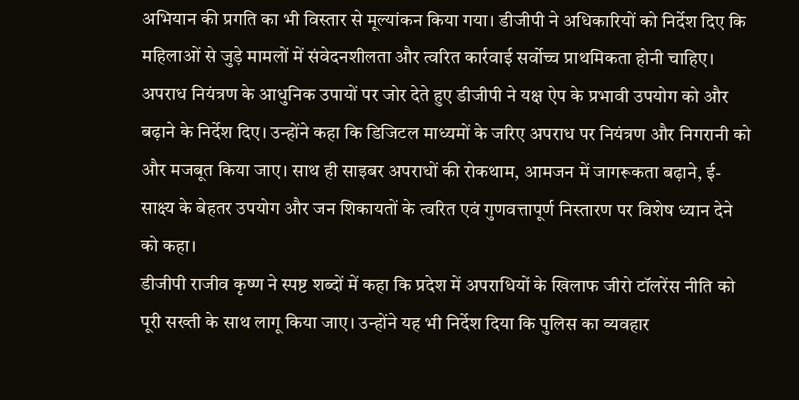अभियान की प्रगति का भी विस्तार से मूल्यांकन किया गया। डीजीपी ने अधिकारियों को निर्देश दिए कि महिलाओं से जुड़े मामलों में संवेदनशीलता और त्वरित कार्रवाई सर्वोच्च प्राथमिकता होनी चाहिए।
अपराध नियंत्रण के आधुनिक उपायों पर जोर देते हुए डीजीपी ने यक्ष ऐप के प्रभावी उपयोग को और बढ़ाने के निर्देश दिए। उन्होंने कहा कि डिजिटल माध्यमों के जरिए अपराध पर नियंत्रण और निगरानी को और मजबूत किया जाए। साथ ही साइबर अपराधों की रोकथाम, आमजन में जागरूकता बढ़ाने, ई-साक्ष्य के बेहतर उपयोग और जन शिकायतों के त्वरित एवं गुणवत्तापूर्ण निस्तारण पर विशेष ध्यान देने को कहा।
डीजीपी राजीव कृष्ण ने स्पष्ट शब्दों में कहा कि प्रदेश में अपराधियों के खिलाफ जीरो टॉलरेंस नीति को पूरी सख्ती के साथ लागू किया जाए। उन्होंने यह भी निर्देश दिया कि पुलिस का व्यवहार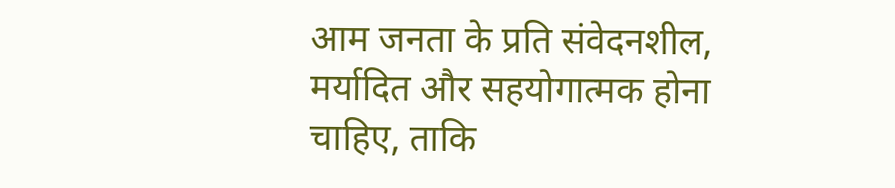आम जनता के प्रति संवेदनशील, मर्यादित और सहयोगात्मक होना चाहिए, ताकि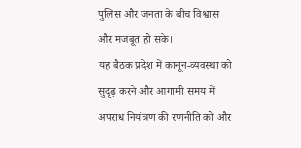पुलिस और जनता के बीच विश्वास और मजबूत हो सके।
यह बैठक प्रदेश में कानून-व्यवस्था को सुदृढ़ करने और आगामी समय में अपराध नियंत्रण की रणनीति को और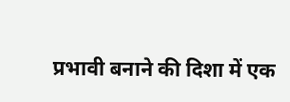प्रभावी बनाने की दिशा में एक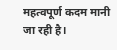महत्वपूर्ण कदम मानी जा रही है।